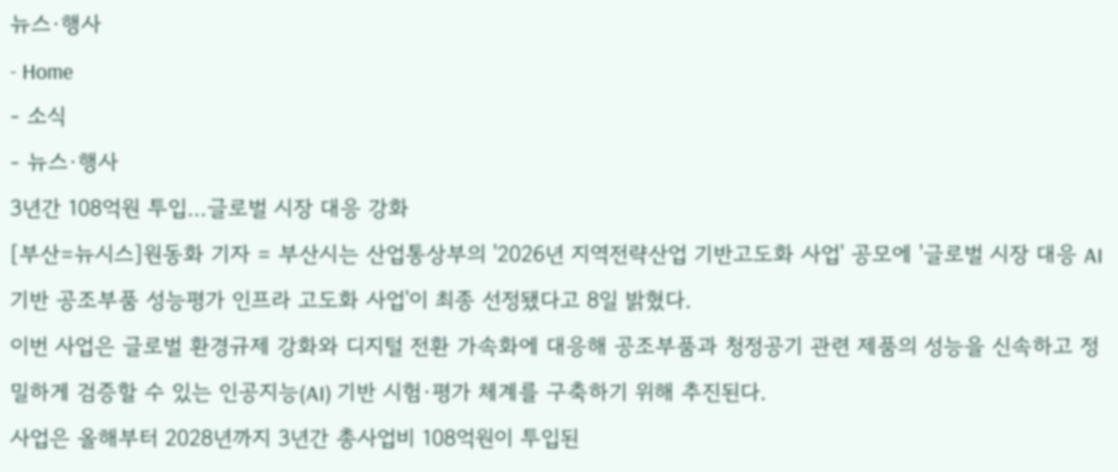뉴스·행사
- Home
- 소식
- 뉴스·행사
3년간 108억원 투입…글로벌 시장 대응 강화
[부산=뉴시스]원동화 기자 = 부산시는 산업통상부의 '2026년 지역전략산업 기반고도화 사업' 공모에 '글로벌 시장 대응 AI 기반 공조부품 성능평가 인프라 고도화 사업'이 최종 선정됐다고 8일 밝혔다.
이번 사업은 글로벌 환경규제 강화와 디지털 전환 가속화에 대응해 공조부품과 청정공기 관련 제품의 성능을 신속하고 정밀하게 검증할 수 있는 인공지능(AI) 기반 시험·평가 체계를 구축하기 위해 추진된다.
사업은 올해부터 2028년까지 3년간 총사업비 108억원이 투입된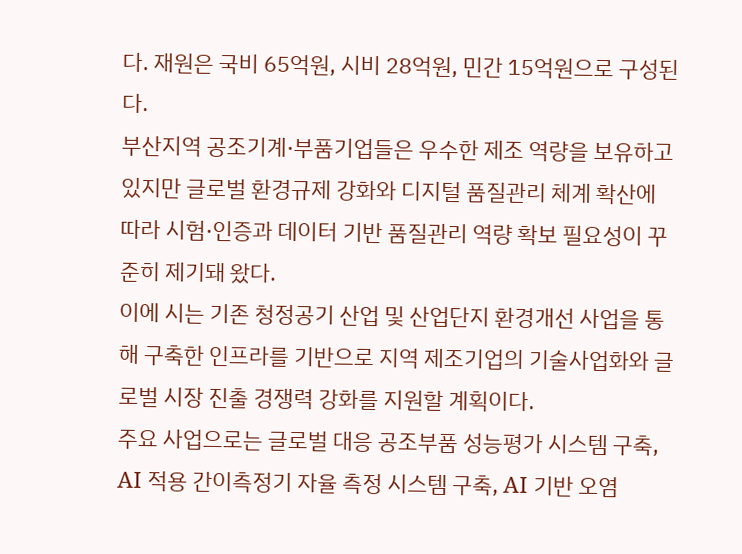다. 재원은 국비 65억원, 시비 28억원, 민간 15억원으로 구성된다.
부산지역 공조기계·부품기업들은 우수한 제조 역량을 보유하고 있지만 글로벌 환경규제 강화와 디지털 품질관리 체계 확산에 따라 시험·인증과 데이터 기반 품질관리 역량 확보 필요성이 꾸준히 제기돼 왔다.
이에 시는 기존 청정공기 산업 및 산업단지 환경개선 사업을 통해 구축한 인프라를 기반으로 지역 제조기업의 기술사업화와 글로벌 시장 진출 경쟁력 강화를 지원할 계획이다.
주요 사업으로는 글로벌 대응 공조부품 성능평가 시스템 구축, AI 적용 간이측정기 자율 측정 시스템 구축, AI 기반 오염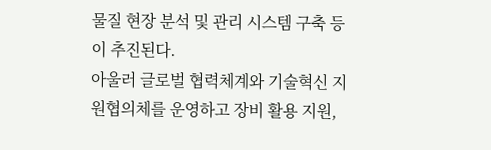물질 현장 분석 및 관리 시스템 구축 등이 추진된다.
아울러 글로벌 협력체계와 기술혁신 지원협의체를 운영하고 장비 활용 지원,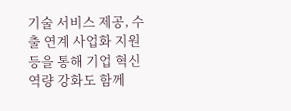기술 서비스 제공, 수출 연계 사업화 지원 등을 통해 기업 혁신역량 강화도 함께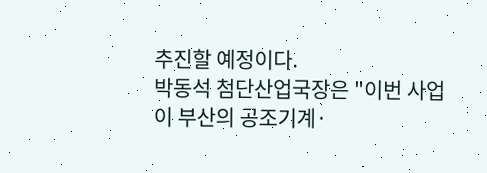추진할 예정이다.
박동석 첨단산업국장은 "이번 사업이 부산의 공조기계·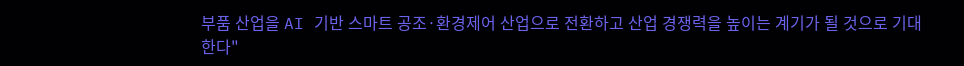부품 산업을 AI 기반 스마트 공조·환경제어 산업으로 전환하고 산업 경쟁력을 높이는 계기가 될 것으로 기대한다"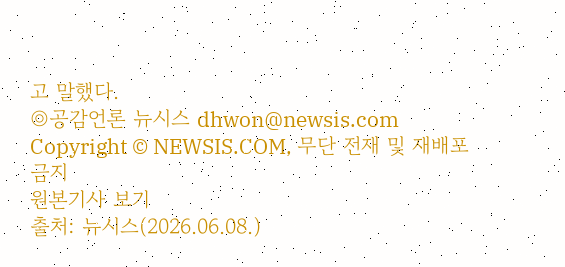고 말했다.
◎공감언론 뉴시스 dhwon@newsis.com
Copyright © NEWSIS.COM, 무단 전재 및 재배포 금지
원본기사 보기
출처: 뉴시스(2026.06.08.)